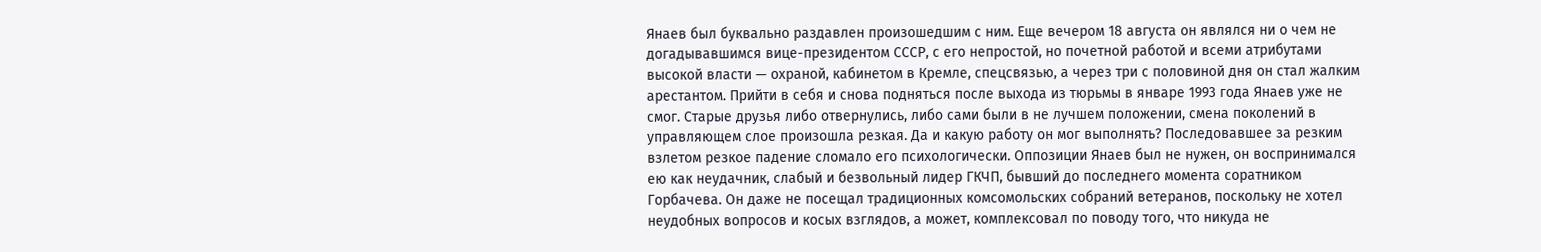Янаев был буквально раздавлен произошедшим с ним. Еще вечером 18 августа он являлся ни о чем не догадывавшимся вице-президентом СССР, с его непростой, но почетной работой и всеми атрибутами высокой власти — охраной, кабинетом в Кремле, спецсвязью, а через три с половиной дня он стал жалким арестантом. Прийти в себя и снова подняться после выхода из тюрьмы в январе 1993 года Янаев уже не смог. Старые друзья либо отвернулись, либо сами были в не лучшем положении, смена поколений в управляющем слое произошла резкая. Да и какую работу он мог выполнять? Последовавшее за резким взлетом резкое падение сломало его психологически. Оппозиции Янаев был не нужен, он воспринимался ею как неудачник, слабый и безвольный лидер ГКЧП, бывший до последнего момента соратником Горбачева. Он даже не посещал традиционных комсомольских собраний ветеранов, поскольку не хотел неудобных вопросов и косых взглядов, а может, комплексовал по поводу того, что никуда не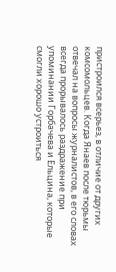пристроился всерьез, в отличие от других комсомольцев. Когда Янаев после тюрьмы отвечал на вопросы журналистов, в его словах всегда прорывалось раздражение при упоминании Горбачева и Ельцина, которые смогли хорошо устроиться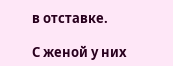в отставке.

С женой у них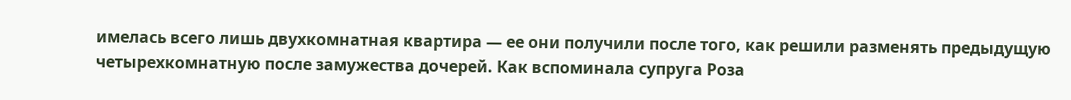имелась всего лишь двухкомнатная квартира — ее они получили после того, как решили разменять предыдущую четырехкомнатную после замужества дочерей. Как вспоминала супруга Роза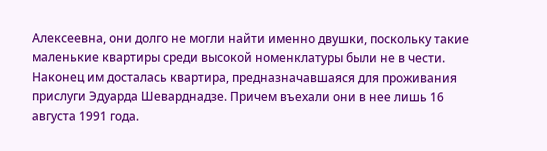Алексеевна, они долго не могли найти именно двушки, поскольку такие маленькие квартиры среди высокой номенклатуры были не в чести. Наконец им досталась квартира, предназначавшаяся для проживания прислуги Эдуарда Шеварднадзе. Причем въехали они в нее лишь 16 августа 1991 года.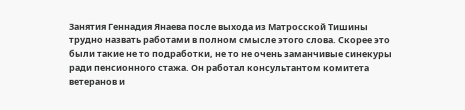Занятия Геннадия Янаева после выхода из Матросской Тишины трудно назвать работами в полном смысле этого слова. Скорее это были такие не то подработки, не то не очень заманчивые синекуры ради пенсионного стажа. Он работал консультантом комитета ветеранов и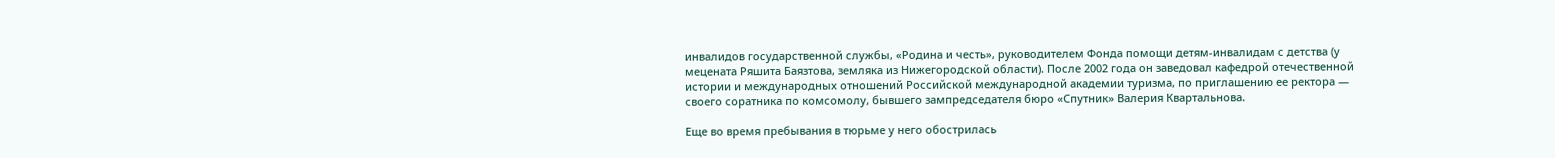инвалидов государственной службы, «Родина и честь», руководителем Фонда помощи детям-инвалидам с детства (у мецената Ряшита Баязтова, земляка из Нижегородской области). После 2002 года он заведовал кафедрой отечественной истории и международных отношений Российской международной академии туризма, по приглашению ее ректора — своего соратника по комсомолу, бывшего зампредседателя бюро «Спутник» Валерия Квартальнова.

Еще во время пребывания в тюрьме у него обострилась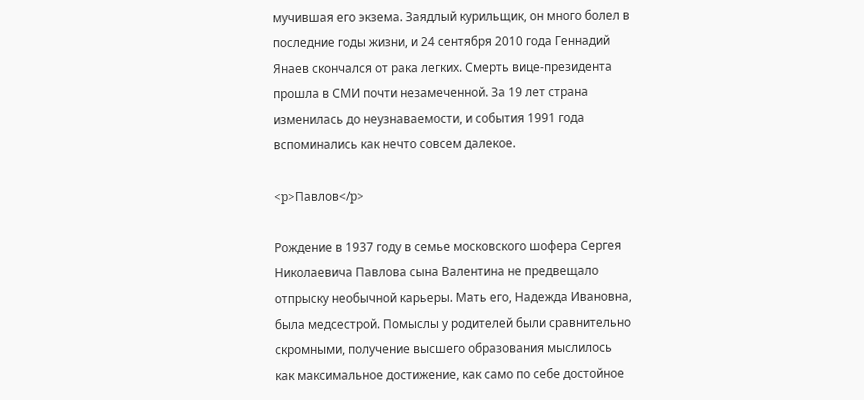мучившая его экзема. Заядлый курильщик, он много болел в последние годы жизни, и 24 сентября 2010 года Геннадий Янаев скончался от рака легких. Смерть вице-президента прошла в СМИ почти незамеченной. За 19 лет страна изменилась до неузнаваемости, и события 1991 года вспоминались как нечто совсем далекое.

<p>Павлов</p>

Рождение в 1937 году в семье московского шофера Сергея Николаевича Павлова сына Валентина не предвещало отпрыску необычной карьеры. Мать его, Надежда Ивановна, была медсестрой. Помыслы у родителей были сравнительно скромными, получение высшего образования мыслилось как максимальное достижение, как само по себе достойное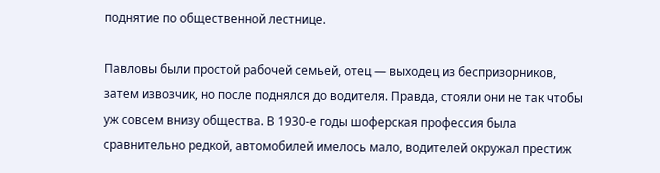поднятие по общественной лестнице.

Павловы были простой рабочей семьей, отец — выходец из беспризорников, затем извозчик, но после поднялся до водителя. Правда, стояли они не так чтобы уж совсем внизу общества. В 1930-е годы шоферская профессия была сравнительно редкой, автомобилей имелось мало, водителей окружал престиж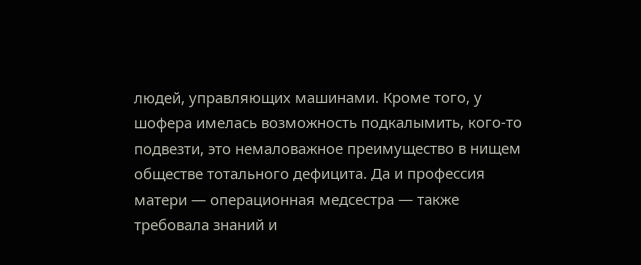людей, управляющих машинами. Кроме того, у шофера имелась возможность подкалымить, кого-то подвезти, это немаловажное преимущество в нищем обществе тотального дефицита. Да и профессия матери — операционная медсестра — также требовала знаний и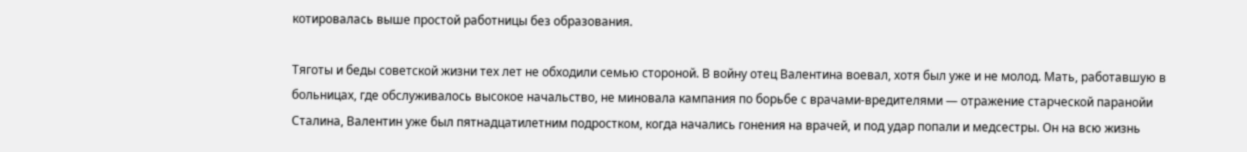котировалась выше простой работницы без образования.

Тяготы и беды советской жизни тех лет не обходили семью стороной. В войну отец Валентина воевал, хотя был уже и не молод. Мать, работавшую в больницах, где обслуживалось высокое начальство, не миновала кампания по борьбе с врачами-вредителями — отражение старческой паранойи Сталина, Валентин уже был пятнадцатилетним подростком, когда начались гонения на врачей, и под удар попали и медсестры. Он на всю жизнь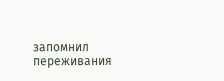запомнил переживания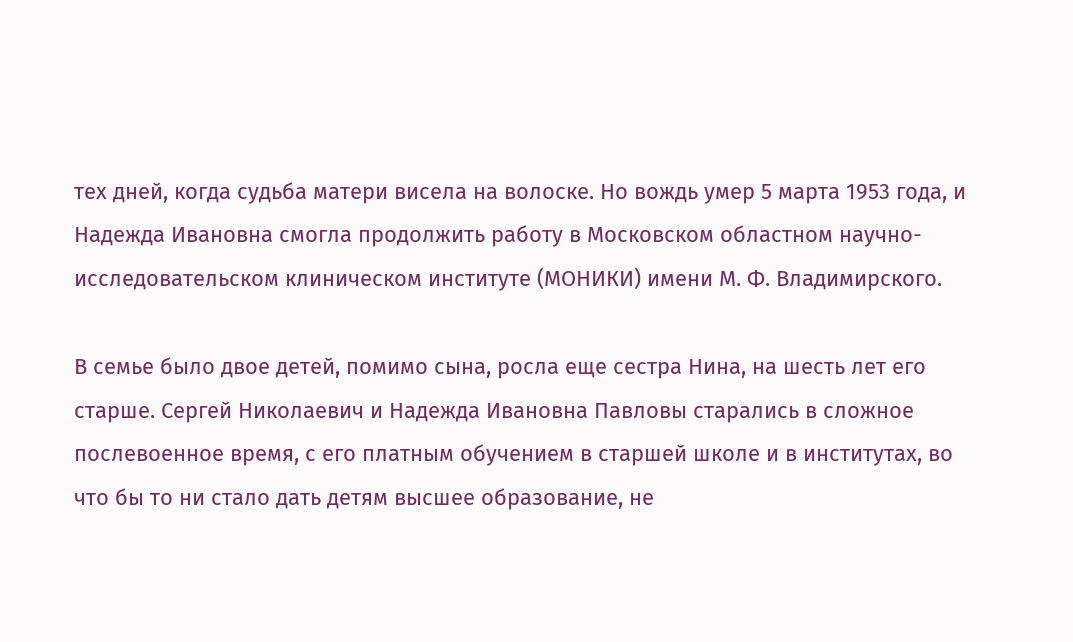тех дней, когда судьба матери висела на волоске. Но вождь умер 5 марта 1953 года, и Надежда Ивановна смогла продолжить работу в Московском областном научно-исследовательском клиническом институте (МОНИКИ) имени М. Ф. Владимирского.

В семье было двое детей, помимо сына, росла еще сестра Нина, на шесть лет его старше. Сергей Николаевич и Надежда Ивановна Павловы старались в сложное послевоенное время, с его платным обучением в старшей школе и в институтах, во что бы то ни стало дать детям высшее образование, не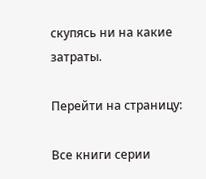скупясь ни на какие затраты.

Перейти на страницу:

Все книги серии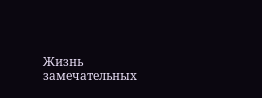Жизнь замечательных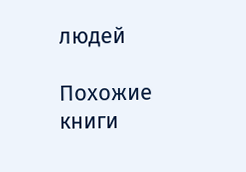людей

Похожие книги